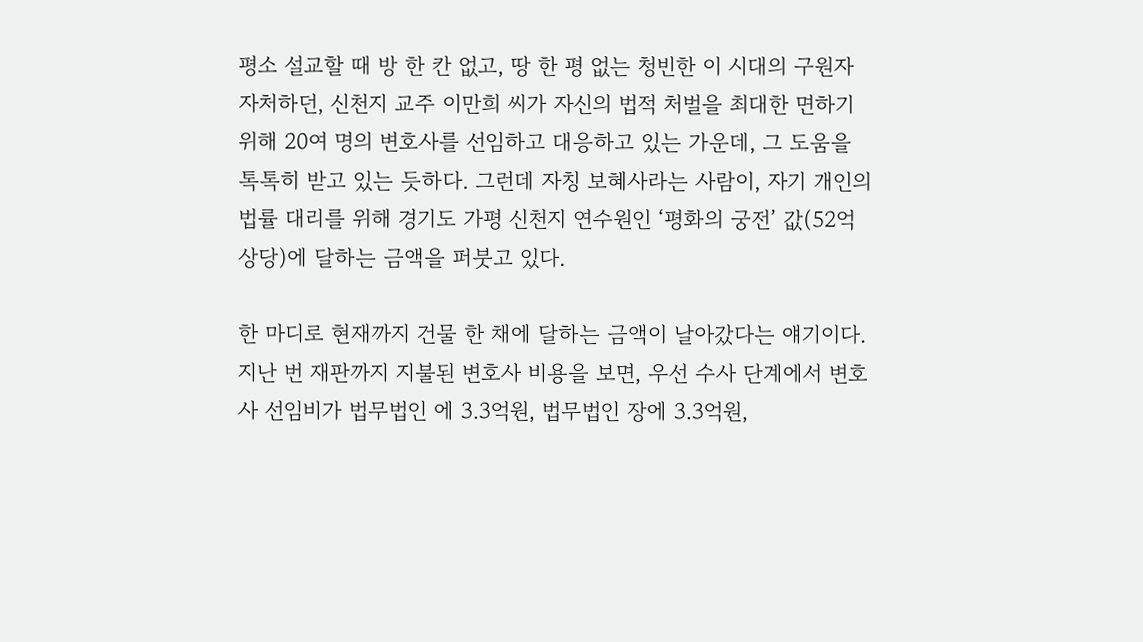평소 설교할 때 방 한 칸 없고, 땅 한 평 없는 청빈한 이 시대의 구원자 자처하던, 신천지 교주 이만희 씨가 자신의 법적 처벌을 최대한 면하기 위해 20여 명의 변호사를 선임하고 대응하고 있는 가운데, 그 도움을 톡톡히 받고 있는 듯하다. 그런데 자칭 보혜사라는 사람이, 자기 개인의 법률 대리를 위해 경기도 가평 신천지 연수원인 ‘평화의 궁전’ 값(52억 상당)에 달하는 금액을 퍼붓고 있다.

한 마디로 현재까지 건물 한 채에 달하는 금액이 날아갔다는 얘기이다. 지난 번 재판까지 지불된 변호사 비용을 보면, 우선 수사 단계에서 변호사 선임비가 법무법인 에 3.3억원, 법무법인 장에 3.3억원,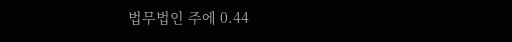법무법인 주에 0.44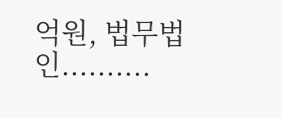억원, 법무법인..........